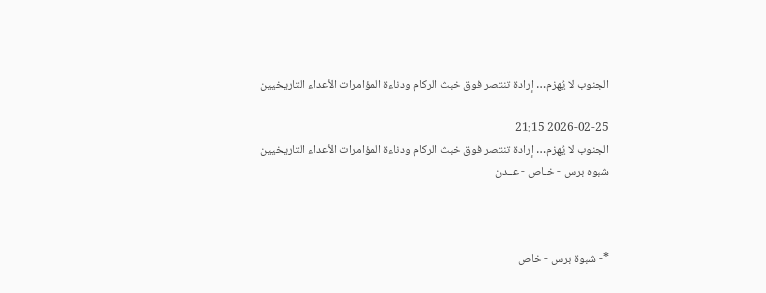الجنوب لا يُهزم… إرادة تنتصر فوق خبث الركام ودناءة المؤامرات الأعداء التاريخيين

2026-02-25 21:15
الجنوب لا يُهزم… إرادة تنتصر فوق خبث الركام ودناءة المؤامرات الأعداء التاريخيين
شبوه برس - خـاص - عــدن



*- شبوة برس - خاص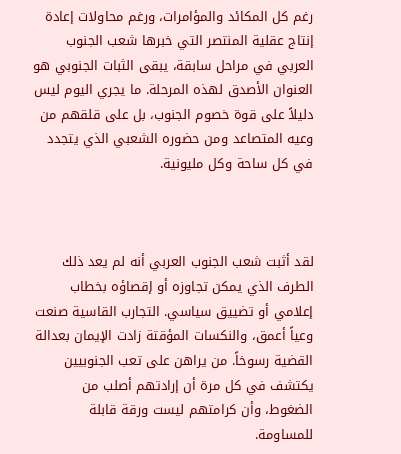رغم كل المكائد والمؤامرات، ورغم محاولات إعادة إنتاج عقلية المنتصر التي خبرها شعب الجنوب العربي في مراحل سابقة، يبقى الثبات الجنوبي هو العنوان الأصدق لهذه المرحلة. ما يجري اليوم ليس دليلاً على قوة خصوم الجنوب، بل على قلقهم من وعيه المتصاعد ومن حضوره الشعبي الذي يتجدد في كل ساحة وكل مليونية.



لقد أثبت شعب الجنوب العربي أنه لم يعد ذلك الطرف الذي يمكن تجاوزه أو إقصاؤه بخطاب إعلامي أو تضييق سياسي. التجارب القاسية صنعت وعياً أعمق، والنكسات المؤقتة زادت الإيمان بعدالة القضية رسوخاً. من يراهن على تعب الجنوبيين يكتشف في كل مرة أن إرادتهم أصلب من الضغوط، وأن كرامتهم ليست ورقة قابلة للمساومة.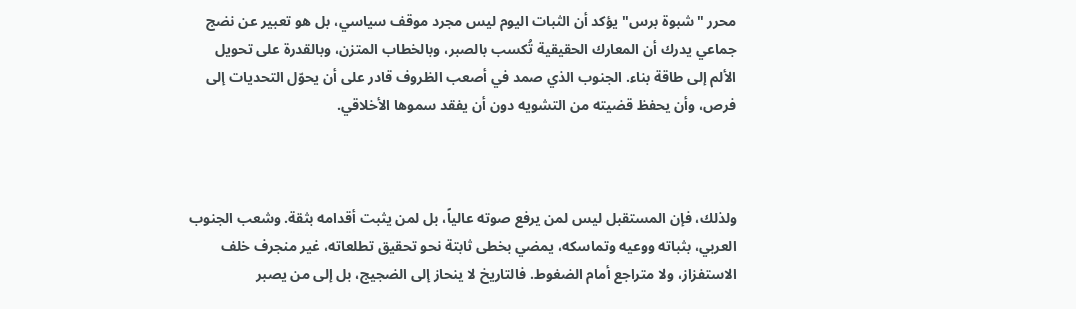محرر "شبوة برس" يؤكد أن الثبات اليوم ليس مجرد موقف سياسي، بل هو تعبير عن نضج جماعي يدرك أن المعارك الحقيقية تُكسب بالصبر، وبالخطاب المتزن، وبالقدرة على تحويل الألم إلى طاقة بناء. الجنوب الذي صمد في أصعب الظروف قادر على أن يحوّل التحديات إلى فرص، وأن يحفظ قضيته من التشويه دون أن يفقد سموها الأخلاقي.



ولذلك، فإن المستقبل ليس لمن يرفع صوته عالياً، بل لمن يثبت أقدامه بثقة. وشعب الجنوب العربي، بثباته ووعيه وتماسكه، يمضي بخطى ثابتة نحو تحقيق تطلعاته، غير منجرف خلف الاستفزاز، ولا متراجع أمام الضغوط. فالتاريخ لا ينحاز إلى الضجيج، بل إلى من يصبر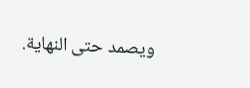ويصمد حتى النهاية.